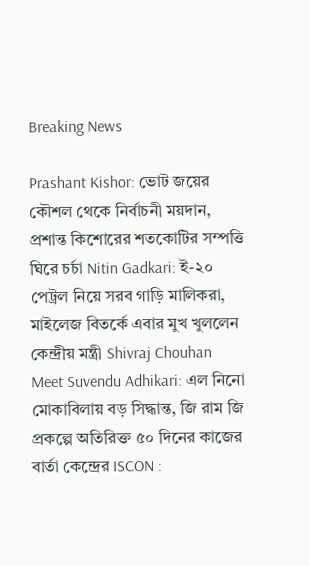Breaking News

Prashant Kishor: ভোট জয়ের কৌশল থেকে নির্বাচনী ময়দান, প্রশান্ত কিশোরের শতকোটির সম্পত্তি ঘিরে চর্চা Nitin Gadkari: ই-২০ পেট্রল নিয়ে সরব গাড়ি মালিকরা, মাইলেজ বিতর্কে এবার মুখ খুললেন কেন্দ্রীয় মন্ত্রী Shivraj Chouhan Meet Suvendu Adhikari: এল নিনো মোকাবিলায় বড় সিদ্ধান্ত, জি রাম জি প্রকল্পে অতিরিক্ত ৫০ দিনের কাজের বার্তা কেন্দ্রের ISCON :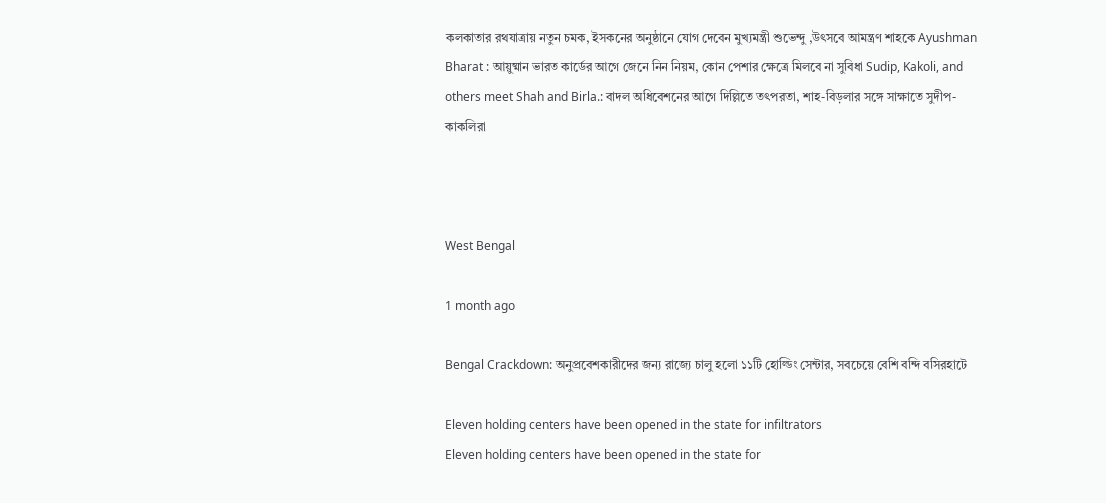কলকাতার রথযাত্রায় নতুন চমক, ইসকনের অনুষ্ঠানে যোগ দেবেন মুখ্যমন্ত্রী শুভেন্দু ,উৎসবে আমন্ত্রণ শাহকে Ayushman Bharat : আয়ুষ্মান ভারত কার্ডের আগে জেনে নিন নিয়ম, কোন পেশার ক্ষেত্রে মিলবে না সুবিধা Sudip, Kakoli, and others meet Shah and Birla.: বাদল অধিবেশনের আগে দিল্লিতে তৎপরতা, শাহ-বিড়লার সঙ্গে সাক্ষাতে সুদীপ-কাকলিরা



West Bengal

1 month ago

Bengal Crackdown: অনুপ্রবেশকারীদের জন্য রাজ্যে চালু হলো ১১টি হোল্ডিং সেন্টার, সবচেয়ে বেশি বন্দি বসিরহাটে

Eleven holding centers have been opened in the state for infiltrators
Eleven holding centers have been opened in the state for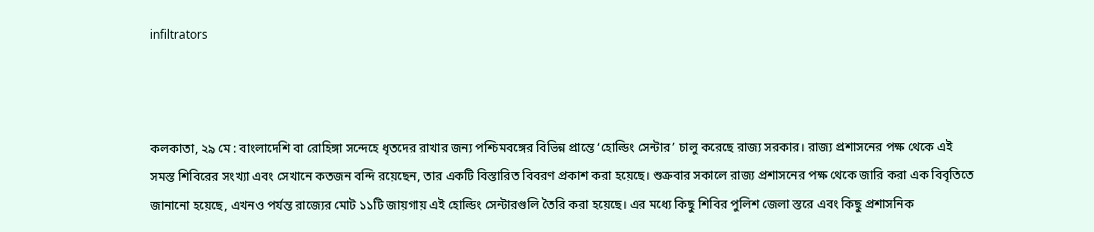infiltrators



কলকাতা, ২৯ মে : বাংলাদেশি বা রোহিঙ্গা সন্দেহে ধৃতদের রাখার জন্য পশ্চিমবঙ্গের বিভিন্ন প্রান্তে ‘হোল্ডিং সেন্টার’ চালু করেছে রাজ্য সরকার। রাজ্য প্রশাসনের পক্ষ থেকে এই সমস্ত শিবিরের সংখ্যা এবং সেখানে কতজন বন্দি রয়েছেন, তার একটি বিস্তারিত বিবরণ প্রকাশ করা হয়েছে। শুক্রবার সকালে রাজ্য প্রশাসনের পক্ষ থেকে জারি করা এক বিবৃতিতে জানানো হয়েছে, এখনও পর্যন্ত রাজ্যের মোট ১১টি জায়গায় এই হোল্ডিং সেন্টারগুলি তৈরি করা হয়েছে। এর মধ্যে কিছু শিবির পুলিশ জেলা স্তরে এবং কিছু প্রশাসনিক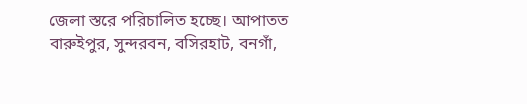জেলা স্তরে পরিচালিত হচ্ছে। আপাতত বারুইপুর, সুন্দরবন, বসিরহাট, বনগাঁ,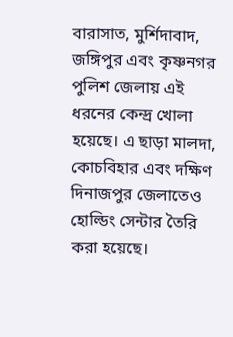বারাসাত, মুর্শিদাবাদ, জঙ্গিপুর এবং কৃষ্ণনগর পুলিশ জেলায় এই ধরনের কেন্দ্র খোলা হয়েছে। এ ছাড়া মালদা, কোচবিহার এবং দক্ষিণ দিনাজপুর জেলাতেও হোল্ডিং সেন্টার তৈরি করা হয়েছে।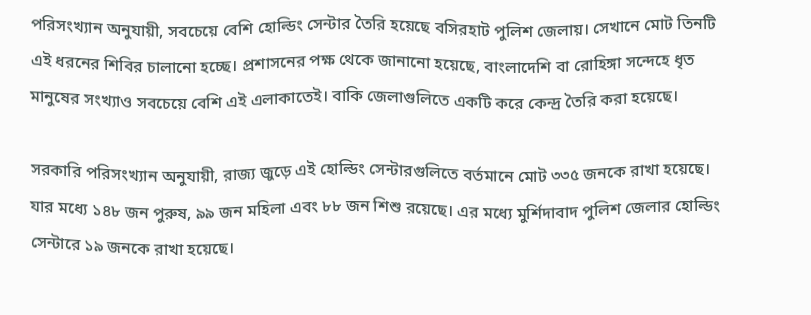পরিসংখ্যান অনুযায়ী, সবচেয়ে বেশি হোল্ডিং সেন্টার তৈরি হয়েছে বসিরহাট পুলিশ জেলায়। সেখানে মোট তিনটি এই ধরনের শিবির চালানো হচ্ছে। প্রশাসনের পক্ষ থেকে জানানো হয়েছে, বাংলাদেশি বা রোহিঙ্গা সন্দেহে ধৃত মানুষের সংখ্যাও সবচেয়ে বেশি এই এলাকাতেই। বাকি জেলাগুলিতে একটি করে কেন্দ্র তৈরি করা হয়েছে।

সরকারি পরিসংখ্যান অনুযায়ী, রাজ্য জুড়ে এই হোল্ডিং সেন্টারগুলিতে বর্তমানে মোট ৩৩৫ জনকে রাখা হয়েছে। যার মধ্যে ১৪৮ জন পুরুষ, ৯৯ জন মহিলা এবং ৮৮ জন শিশু রয়েছে। এর মধ্যে মুর্শিদাবাদ পুলিশ জেলার হোল্ডিং সেন্টারে ১৯ জনকে রাখা হয়েছে।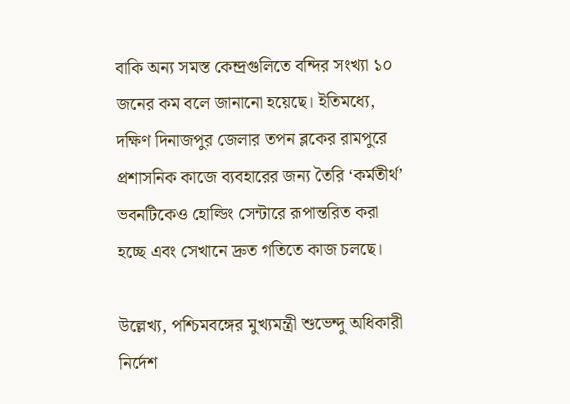বাকি অন্য সমস্ত কেন্দ্রগুলিতে বন্দির সংখ্যা ১০ জনের কম বলে জানানো হয়েছে। ইতিমধ্যে, দক্ষিণ দিনাজপুর জেলার তপন ব্লকের রামপুরে প্রশাসনিক কাজে ব্যবহারের জন্য তৈরি ‘কর্মতীর্থ’ ভবনটিকেও হোল্ডিং সেন্টারে রূপান্তরিত করা হচ্ছে এবং সেখানে দ্রুত গতিতে কাজ চলছে।

উল্লেখ্য, পশ্চিমবঙ্গের মুখ্যমন্ত্রী শুভেন্দু অধিকারী নির্দেশ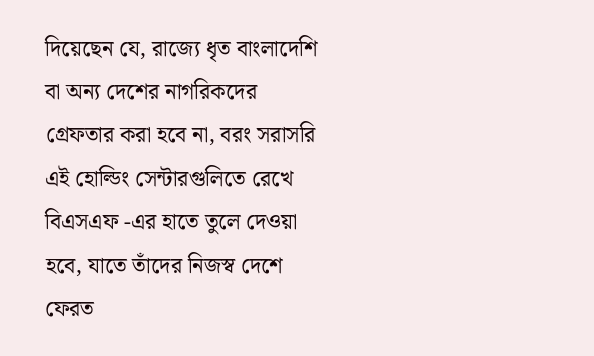দিয়েছেন যে, রাজ্যে ধৃত বাংলাদেশি বা অন্য দেশের নাগরিকদের গ্রেফতার করা হবে না, বরং সরাসরি এই হোল্ডিং সেন্টারগুলিতে রেখে বিএসএফ -এর হাতে তুলে দেওয়া হবে, যাতে তাঁদের নিজস্ব দেশে ফেরত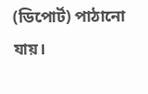(ডিপোর্ট) পাঠানো যায়।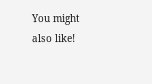You might also like!